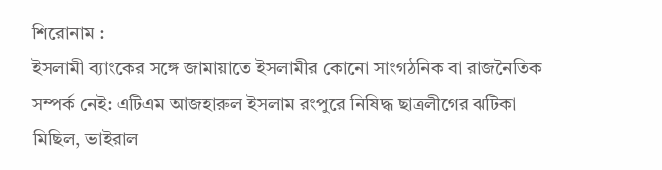শিরোনাম :
ইসলামী ব্যাংকের সঙ্গে জামায়াতে ইসলামীর কোনো সাংগঠনিক বা রাজনৈতিক সম্পর্ক নেই: এটিএম আজহারুল ইসলাম রংপুরে নিষিদ্ধ ছাত্রলীগের ঝটিকা মিছিল, ভাইরাল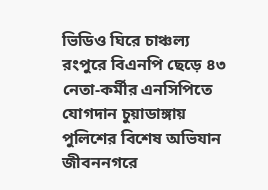ভিডিও ঘিরে চাঞ্চল্য রংপুরে বিএনপি ছেড়ে ৪৩ নেতা-কর্মীর এনসিপিতে যোগদান চুয়াডাঙ্গায় পুলিশের বিশেষ অভিযান জীবননগরে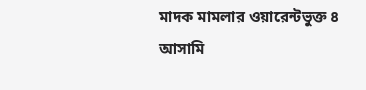মাদক মামলার ওয়ারেন্টভুক্ত ৪ আসামি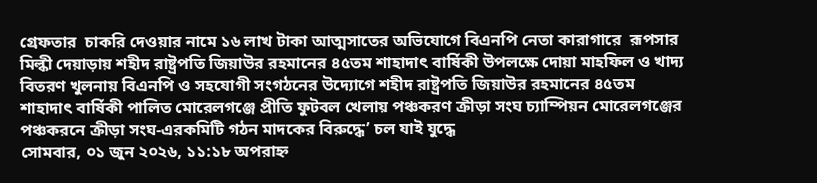গ্রেফতার  চাকরি দেওয়ার নামে ১৬ লাখ টাকা আত্মসাতের অভিযোগে বিএনপি নেতা কারাগারে  রূপসার মিল্কী দেয়াড়ায় শহীদ রাষ্ট্রপতি জিয়াউর রহমানের ৪৫তম শাহাদাৎ বার্ষিকী উপলক্ষে দোয়া মাহফিল ও খাদ্য বিতরণ খুলনায় বিএনপি ও সহযোগী সংগঠনের উদ্যোগে শহীদ রাষ্ট্রপতি জিয়াউর রহমানের ৪৫তম শাহাদাৎ বার্ষিকী পালিত মোরেলগঞ্জে প্রীতি ফুটবল খেলায় পঞ্চকরণ ক্রীড়া সংঘ চ্যাম্পিয়ন মোরেলগঞ্জের পঞ্চকরনে ক্রীড়া সংঘ-এরকমিটি গঠন মাদকের বিরুদ্ধে’ চল যাই যুদ্ধে
সোমবার, ০১ জুন ২০২৬, ১১:১৮ অপরাহ্ন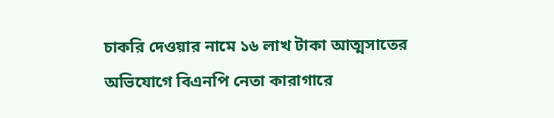চাকরি দেওয়ার নামে ১৬ লাখ টাকা আত্মসাতের অভিযোগে বিএনপি নেতা কারাগারে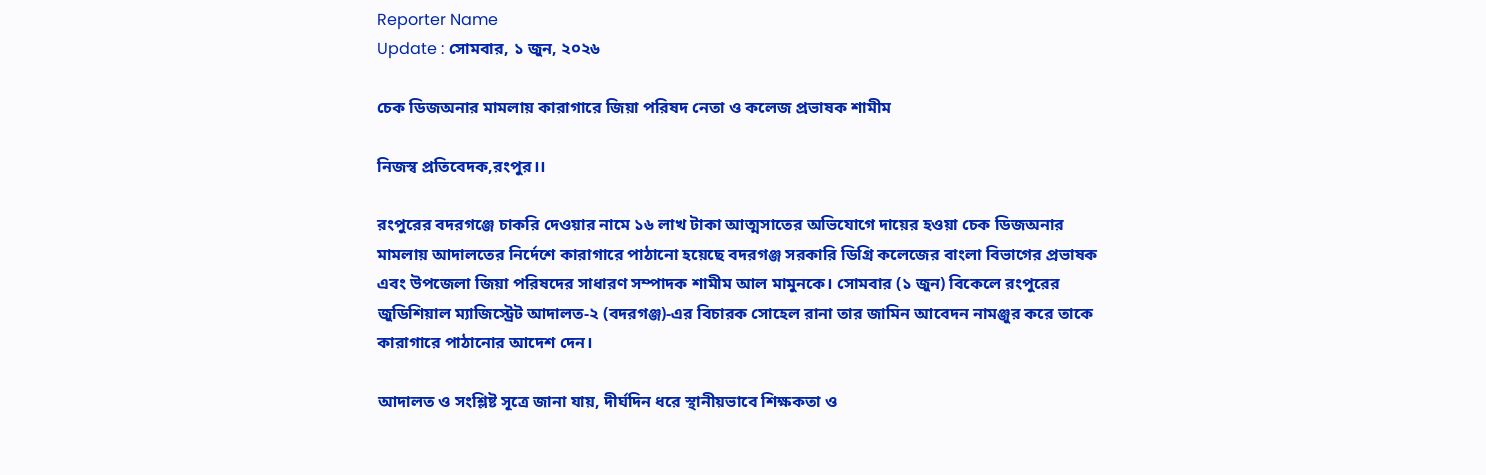Reporter Name
Update : সোমবার, ১ জুন, ২০২৬

চেক ডিজঅনার মামলায় কারাগারে জিয়া পরিষদ নেতা ও কলেজ প্রভাষক শামীম

নিজস্ব প্রতিবেদক,রংপুর।।

রংপুরের বদরগঞ্জে চাকরি দেওয়ার নামে ১৬ লাখ টাকা আত্মসাতের অভিযোগে দায়ের হওয়া চেক ডিজঅনার মামলায় আদালতের নির্দেশে কারাগারে পাঠানো হয়েছে বদরগঞ্জ সরকারি ডিগ্রি কলেজের বাংলা বিভাগের প্রভাষক এবং উপজেলা জিয়া পরিষদের সাধারণ সম্পাদক শামীম আল মামুনকে। সোমবার (১ জুন) বিকেলে রংপুরের জুডিশিয়াল ম্যাজিস্ট্রেট আদালত-২ (বদরগঞ্জ)-এর বিচারক সোহেল রানা তার জামিন আবেদন নামঞ্জুর করে তাকে কারাগারে পাঠানোর আদেশ দেন।

আদালত ও সংশ্লিষ্ট সূত্রে জানা যায়, দীর্ঘদিন ধরে স্থানীয়ভাবে শিক্ষকতা ও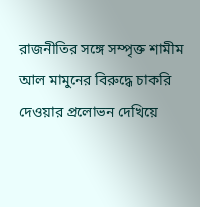রাজনীতির সঙ্গে সম্পৃক্ত শামীম আল মামুনের বিরুদ্ধে চাকরি দেওয়ার প্রলোভন দেখিয়ে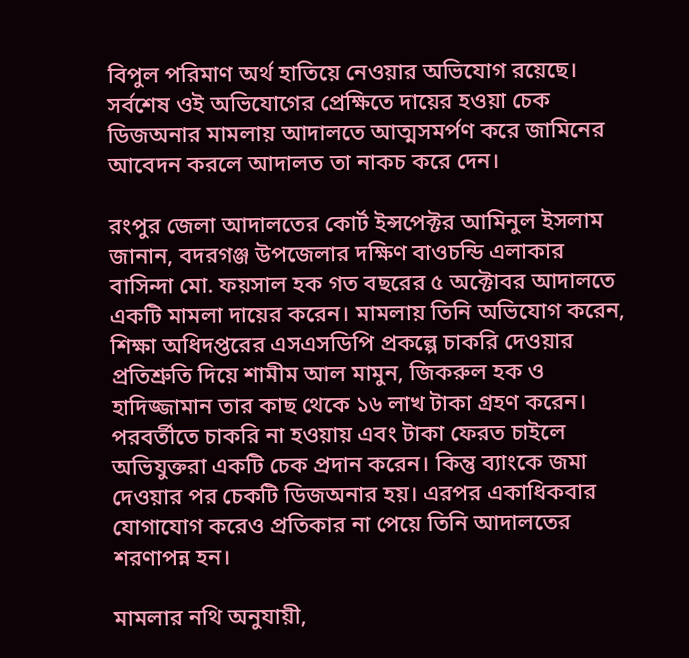বিপুল পরিমাণ অর্থ হাতিয়ে নেওয়ার অভিযোগ রয়েছে। সর্বশেষ ওই অভিযোগের প্রেক্ষিতে দায়ের হওয়া চেক ডিজঅনার মামলায় আদালতে আত্মসমর্পণ করে জামিনের আবেদন করলে আদালত তা নাকচ করে দেন।

রংপুর জেলা আদালতের কোর্ট ইন্সপেক্টর আমিনুল ইসলাম জানান, বদরগঞ্জ উপজেলার দক্ষিণ বাওচন্ডি এলাকার বাসিন্দা মো. ফয়সাল হক গত বছরের ৫ অক্টোবর আদালতে একটি মামলা দায়ের করেন। মামলায় তিনি অভিযোগ করেন, শিক্ষা অধিদপ্তরের এসএসডিপি প্রকল্পে চাকরি দেওয়ার প্রতিশ্রুতি দিয়ে শামীম আল মামুন, জিকরুল হক ও হাদিজ্জামান তার কাছ থেকে ১৬ লাখ টাকা গ্রহণ করেন। পরবর্তীতে চাকরি না হওয়ায় এবং টাকা ফেরত চাইলে অভিযুক্তরা একটি চেক প্রদান করেন। কিন্তু ব্যাংকে জমা দেওয়ার পর চেকটি ডিজঅনার হয়। এরপর একাধিকবার যোগাযোগ করেও প্রতিকার না পেয়ে তিনি আদালতের শরণাপন্ন হন।

মামলার নথি অনুযায়ী,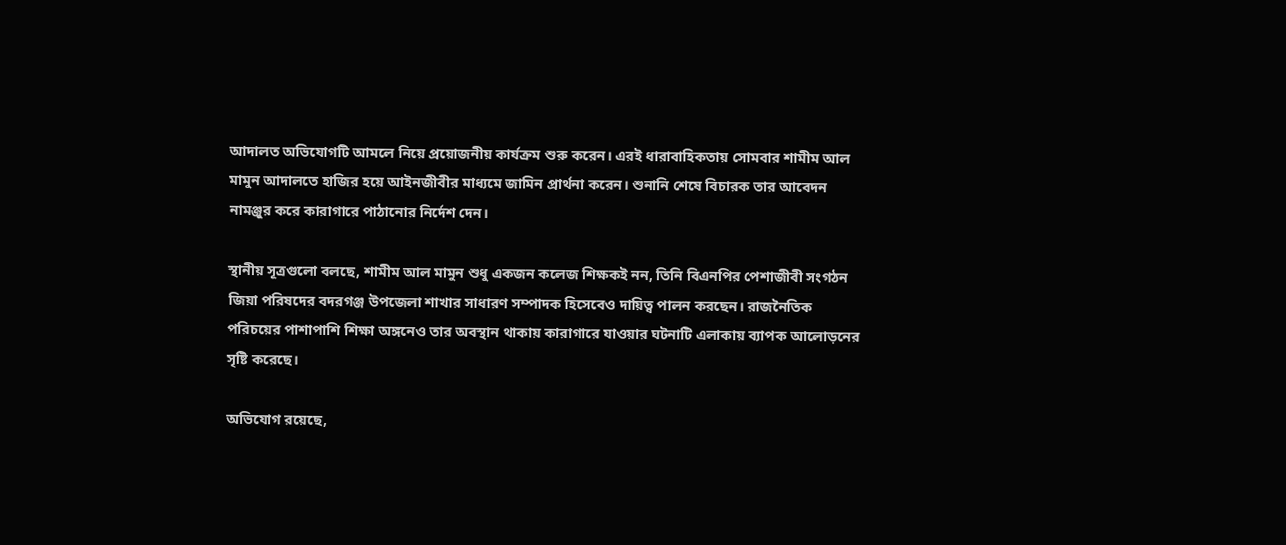আদালত অভিযোগটি আমলে নিয়ে প্রয়োজনীয় কার্যক্রম শুরু করেন। এরই ধারাবাহিকতায় সোমবার শামীম আল মামুন আদালতে হাজির হয়ে আইনজীবীর মাধ্যমে জামিন প্রার্থনা করেন। শুনানি শেষে বিচারক তার আবেদন নামঞ্জুর করে কারাগারে পাঠানোর নির্দেশ দেন।

স্থানীয় সূত্রগুলো বলছে, শামীম আল মামুন শুধু একজন কলেজ শিক্ষকই নন, তিনি বিএনপির পেশাজীবী সংগঠন জিয়া পরিষদের বদরগঞ্জ উপজেলা শাখার সাধারণ সম্পাদক হিসেবেও দায়িত্ব পালন করছেন। রাজনৈতিক পরিচয়ের পাশাপাশি শিক্ষা অঙ্গনেও তার অবস্থান থাকায় কারাগারে যাওয়ার ঘটনাটি এলাকায় ব্যাপক আলোড়নের সৃষ্টি করেছে।

অভিযোগ রয়েছে,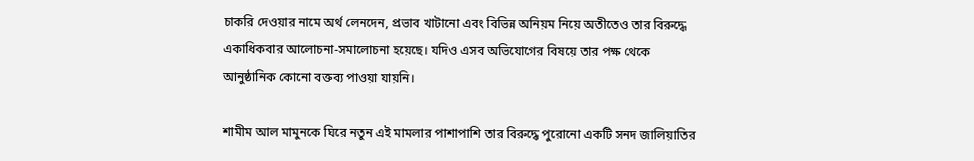চাকরি দেওয়ার নামে অর্থ লেনদেন, প্রভাব খাটানো এবং বিভিন্ন অনিয়ম নিয়ে অতীতেও তার বিরুদ্ধে একাধিকবার আলোচনা-সমালোচনা হয়েছে। যদিও এসব অভিযোগের বিষয়ে তার পক্ষ থেকে আনুষ্ঠানিক কোনো বক্তব্য পাওয়া যায়নি।

শামীম আল মামুনকে ঘিরে নতুন এই মামলার পাশাপাশি তার বিরুদ্ধে পুরোনো একটি সনদ জালিয়াতির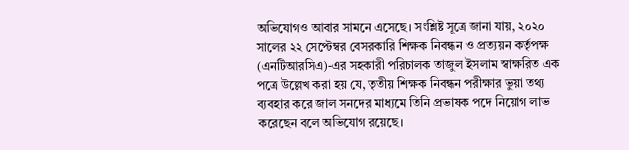অভিযোগও আবার সামনে এসেছে। সংশ্লিষ্ট সূত্রে জানা যায়, ২০২০ সালের ২২ সেপ্টেম্বর বেসরকারি শিক্ষক নিবন্ধন ও প্রত্যয়ন কর্তৃপক্ষ (এনটিআরসিএ)-এর সহকারী পরিচালক তাজুল ইসলাম স্বাক্ষরিত এক পত্রে উল্লেখ করা হয় যে, তৃতীয় শিক্ষক নিবন্ধন পরীক্ষার ভুয়া তথ্য ব্যবহার করে জাল সনদের মাধ্যমে তিনি প্রভাষক পদে নিয়োগ লাভ করেছেন বলে অভিযোগ রয়েছে।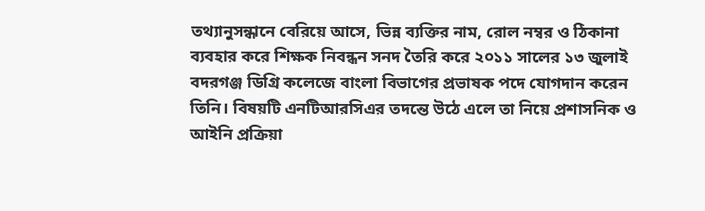তথ্যানুসন্ধানে বেরিয়ে আসে, ভিন্ন ব্যক্তির নাম, রোল নম্বর ও ঠিকানা ব্যবহার করে শিক্ষক নিবন্ধন সনদ তৈরি করে ২০১১ সালের ১৩ জুলাই বদরগঞ্জ ডিগ্রি কলেজে বাংলা বিভাগের প্রভাষক পদে যোগদান করেন তিনি। বিষয়টি এনটিআরসিএর তদন্তে উঠে এলে তা নিয়ে প্রশাসনিক ও আইনি প্রক্রিয়া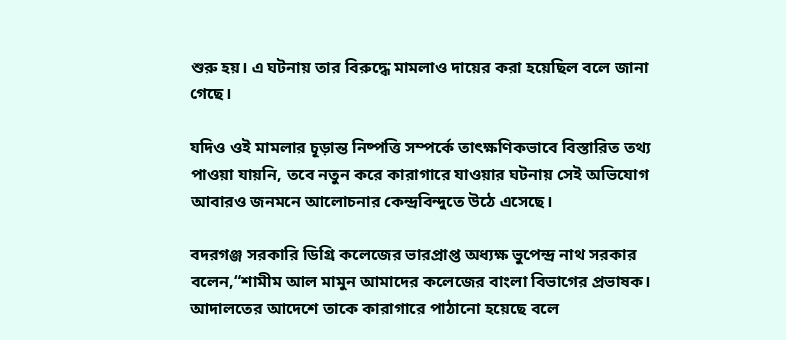শুরু হয়। এ ঘটনায় তার বিরুদ্ধে মামলাও দায়ের করা হয়েছিল বলে জানা গেছে।

যদিও ওই মামলার চূড়ান্ত নিষ্পত্তি সম্পর্কে তাৎক্ষণিকভাবে বিস্তারিত তথ্য পাওয়া যায়নি, তবে নতুন করে কারাগারে যাওয়ার ঘটনায় সেই অভিযোগ আবারও জনমনে আলোচনার কেন্দ্রবিন্দুতে উঠে এসেছে।

বদরগঞ্জ সরকারি ডিগ্রি কলেজের ভারপ্রাপ্ত অধ্যক্ষ ভুপেন্দ্র নাথ সরকার বলেন,“শামীম আল মামুন আমাদের কলেজের বাংলা বিভাগের প্রভাষক। আদালতের আদেশে তাকে কারাগারে পাঠানো হয়েছে বলে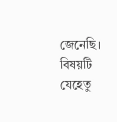জেনেছি। বিষয়টি যেহেতু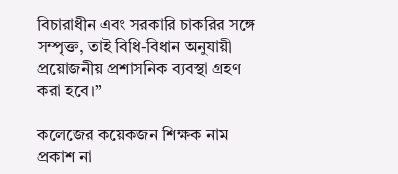বিচারাধীন এবং সরকারি চাকরির সঙ্গে সম্পৃক্ত, তাই বিধি-বিধান অনুযায়ী প্রয়োজনীয় প্রশাসনিক ব্যবস্থা গ্রহণ করা হবে।”

কলেজের কয়েকজন শিক্ষক নাম প্রকাশ না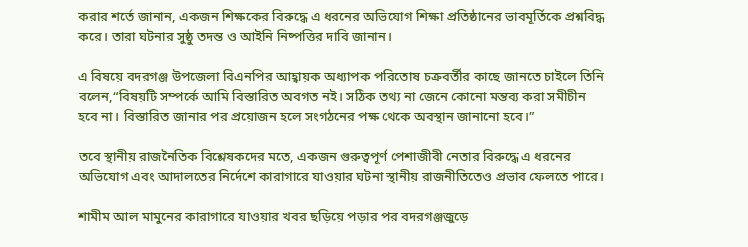করার শর্তে জানান, একজন শিক্ষকের বিরুদ্ধে এ ধরনের অভিযোগ শিক্ষা প্রতিষ্ঠানের ভাবমূর্তিকে প্রশ্নবিদ্ধ করে। তারা ঘটনার সুষ্ঠু তদন্ত ও আইনি নিষ্পত্তির দাবি জানান।

এ বিষয়ে বদরগঞ্জ উপজেলা বিএনপির আহ্বায়ক অধ্যাপক পরিতোষ চক্রবর্তীর কাছে জানতে চাইলে তিনি বলেন,“বিষয়টি সম্পর্কে আমি বিস্তারিত অবগত নই। সঠিক তথ্য না জেনে কোনো মন্তব্য করা সমীচীন হবে না। বিস্তারিত জানার পর প্রয়োজন হলে সংগঠনের পক্ষ থেকে অবস্থান জানানো হবে।”

তবে স্থানীয় রাজনৈতিক বিশ্লেষকদের মতে, একজন গুরুত্বপূর্ণ পেশাজীবী নেতার বিরুদ্ধে এ ধরনের অভিযোগ এবং আদালতের নির্দেশে কারাগারে যাওয়ার ঘটনা স্থানীয় রাজনীতিতেও প্রভাব ফেলতে পারে।

শামীম আল মামুনের কারাগারে যাওয়ার খবর ছড়িয়ে পড়ার পর বদরগঞ্জজুড়ে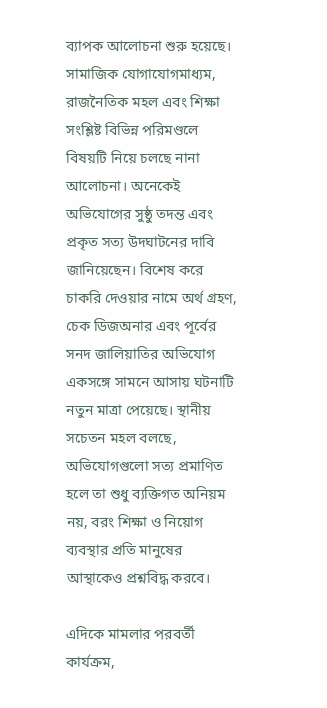ব্যাপক আলোচনা শুরু হয়েছে। সামাজিক যোগাযোগমাধ্যম, রাজনৈতিক মহল এবং শিক্ষা সংশ্লিষ্ট বিভিন্ন পরিমণ্ডলে বিষয়টি নিয়ে চলছে নানা আলোচনা। অনেকেই অভিযোগের সুষ্ঠু তদন্ত এবং প্রকৃত সত্য উদঘাটনের দাবি জানিয়েছেন। বিশেষ করে চাকরি দেওয়ার নামে অর্থ গ্রহণ, চেক ডিজঅনার এবং পূর্বের সনদ জালিয়াতির অভিযোগ একসঙ্গে সামনে আসায় ঘটনাটি নতুন মাত্রা পেয়েছে। স্থানীয় সচেতন মহল বলছে, অভিযোগগুলো সত্য প্রমাণিত হলে তা শুধু ব্যক্তিগত অনিয়ম নয়, বরং শিক্ষা ও নিয়োগ ব্যবস্থার প্রতি মানুষের আস্থাকেও প্রশ্নবিদ্ধ করবে।

এদিকে মামলার পরবর্তী কার্যক্রম,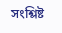সংশ্লিষ্ট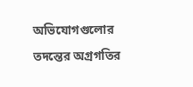অভিযোগগুলোর তদন্তের অগ্রগতির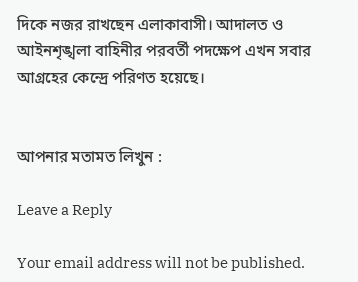দিকে নজর রাখছেন এলাকাবাসী। আদালত ও আইনশৃঙ্খলা বাহিনীর পরবর্তী পদক্ষেপ এখন সবার আগ্রহের কেন্দ্রে পরিণত হয়েছে।


আপনার মতামত লিখুন :

Leave a Reply

Your email address will not be published.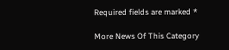Required fields are marked *

More News Of This Category